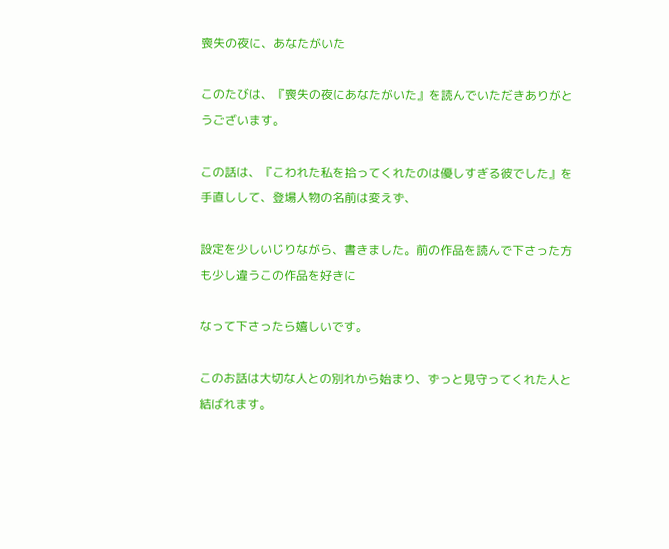喪失の夜に、あなたがいた

このたびは、『喪失の夜にあなたがいた』を読んでいただきありがとうございます。

この話は、『こわれた私を拾ってくれたのは優しすぎる彼でした』を手直しして、登場人物の名前は変えず、

設定を少しいじりながら、書きました。前の作品を読んで下さった方も少し違うこの作品を好きに

なって下さったら嬉しいです。

このお話は大切な人との別れから始まり、ずっと見守ってくれた人と結ばれます。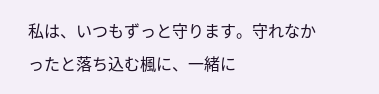私は、いつもずっと守ります。守れなかったと落ち込む楓に、一緒に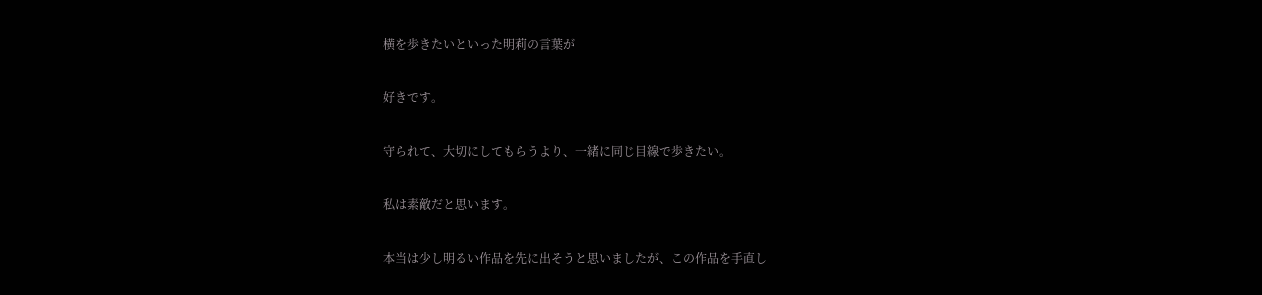横を歩きたいといった明莉の言葉が

好きです。

守られて、大切にしてもらうより、一緒に同じ目線で歩きたい。

私は素敵だと思います。

本当は少し明るい作品を先に出そうと思いましたが、この作品を手直し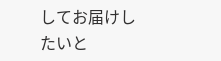してお届けしたいと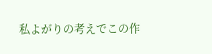私よがりの考えでこの作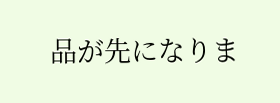品が先になりま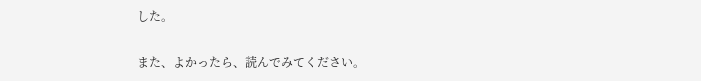した。

また、よかったら、読んでみてください。